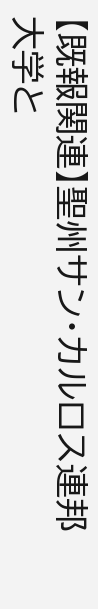【既報関連】聖州サン・カルロス連邦大学と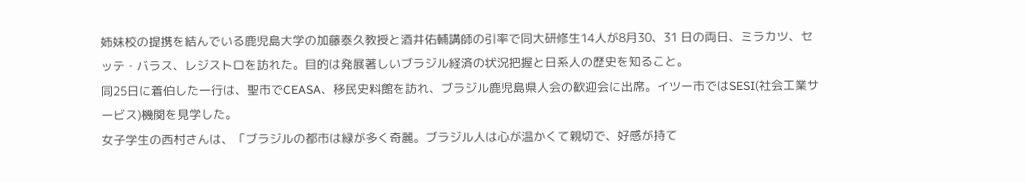姉妹校の提携を結んでいる鹿児島大学の加藤泰久教授と酒井佑輔講師の引率で同大研修生14人が8月30、31 日の両日、ミラカツ、セッテ・バラス、レジストロを訪れた。目的は発展著しいブラジル経済の状況把握と日系人の歴史を知ること。
同25日に着伯した一行は、聖市でCEASA、移民史料館を訪れ、ブラジル鹿児島県人会の歓迎会に出席。イツー市ではSESI(社会工業サービス)機関を見学した。
女子学生の西村さんは、「ブラジルの都市は緑が多く奇麗。ブラジル人は心が温かくて親切で、好感が持て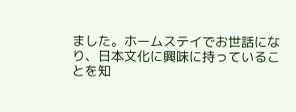ました。ホームステイでお世話になり、日本文化に興味に持っていることを知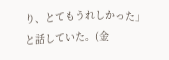り、とてもうれしかった」と話していた。(金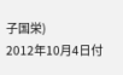子国栄)
2012年10月4日付